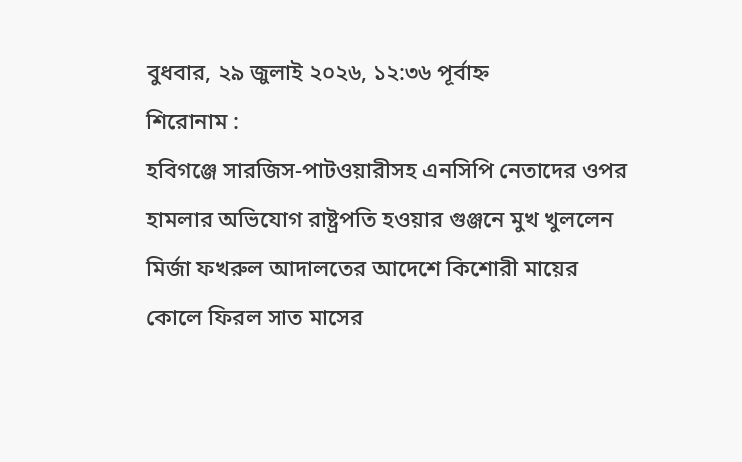বুধবার, ২৯ জুলাই ২০২৬, ১২:৩৬ পূর্বাহ্ন
শিরোনাম :
হবিগঞ্জে সারজিস-পাটওয়ারীসহ এনসিপি নেতাদের ওপর হামলার অভিযোগ রাষ্ট্রপতি হওয়ার গুঞ্জনে মুখ খুললেন মির্জা ফখরুল আদালতের আদেশে কিশোরী মায়ের কোলে ফিরল সাত মাসের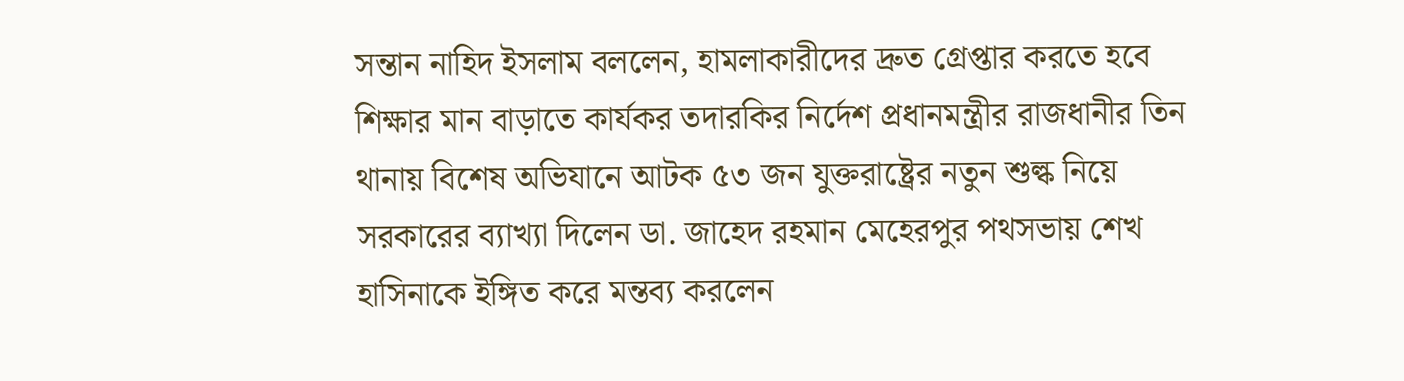সন্তান নাহিদ ইসলাম বললেন, হামলাকারীদের দ্রুত গ্রেপ্তার করতে হবে শিক্ষার মান বাড়াতে কার্যকর তদারকির নির্দেশ প্রধানমন্ত্রীর রাজধানীর তিন থানায় বিশেষ অভিযানে আটক ৫৩ জন যুক্তরাষ্ট্রের নতুন শুল্ক নিয়ে সরকারের ব্যাখ্যা দিলেন ডা. জাহেদ রহমান মেহেরপুর পথসভায় শেখ হাসিনাকে ইঙ্গিত করে মন্তব্য করলেন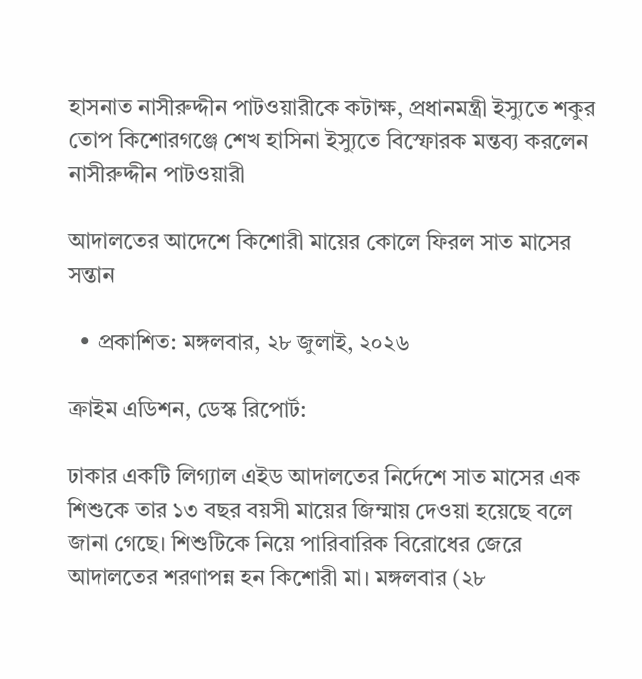হাসনাত নাসীরুদ্দীন পাটওয়ারীকে কটাক্ষ, প্রধানমন্ত্রী ইস্যুতে শকুর তোপ কিশোরগঞ্জে শেখ হাসিনা ইস্যুতে বিস্ফোরক মন্তব্য করলেন নাসীরুদ্দীন পাটওয়ারী

আদালতের আদেশে কিশোরী মায়ের কোলে ফিরল সাত মাসের সন্তান

  • প্রকাশিত: মঙ্গলবার, ২৮ জুলাই, ২০২৬

ক্রাইম এডিশন, ডেস্ক রিপোর্ট:

ঢাকার একটি লিগ্যাল এইড আদালতের নির্দেশে সাত মাসের এক শিশুকে তার ১৩ বছর বয়সী মায়ের জিম্মায় দেওয়া হয়েছে বলে জানা গেছে। শিশুটিকে নিয়ে পারিবারিক বিরোধের জেরে আদালতের শরণাপন্ন হন কিশোরী মা। মঙ্গলবার (২৮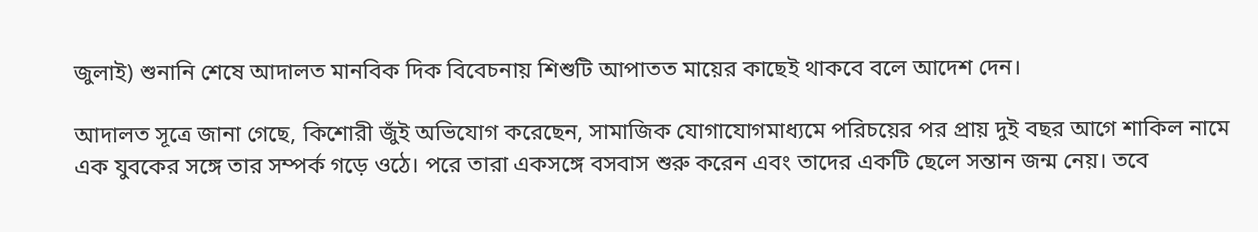জুলাই) শুনানি শেষে আদালত মানবিক দিক বিবেচনায় শিশুটি আপাতত মায়ের কাছেই থাকবে বলে আদেশ দেন।

আদালত সূত্রে জানা গেছে, কিশোরী জুঁই অভিযোগ করেছেন, সামাজিক যোগাযোগমাধ্যমে পরিচয়ের পর প্রায় দুই বছর আগে শাকিল নামে এক যুবকের সঙ্গে তার সম্পর্ক গড়ে ওঠে। পরে তারা একসঙ্গে বসবাস শুরু করেন এবং তাদের একটি ছেলে সন্তান জন্ম নেয়। তবে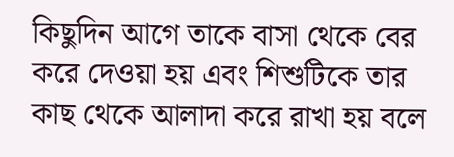কিছুদিন আগে তাকে বাসা থেকে বের করে দেওয়া হয় এবং শিশুটিকে তার কাছ থেকে আলাদা করে রাখা হয় বলে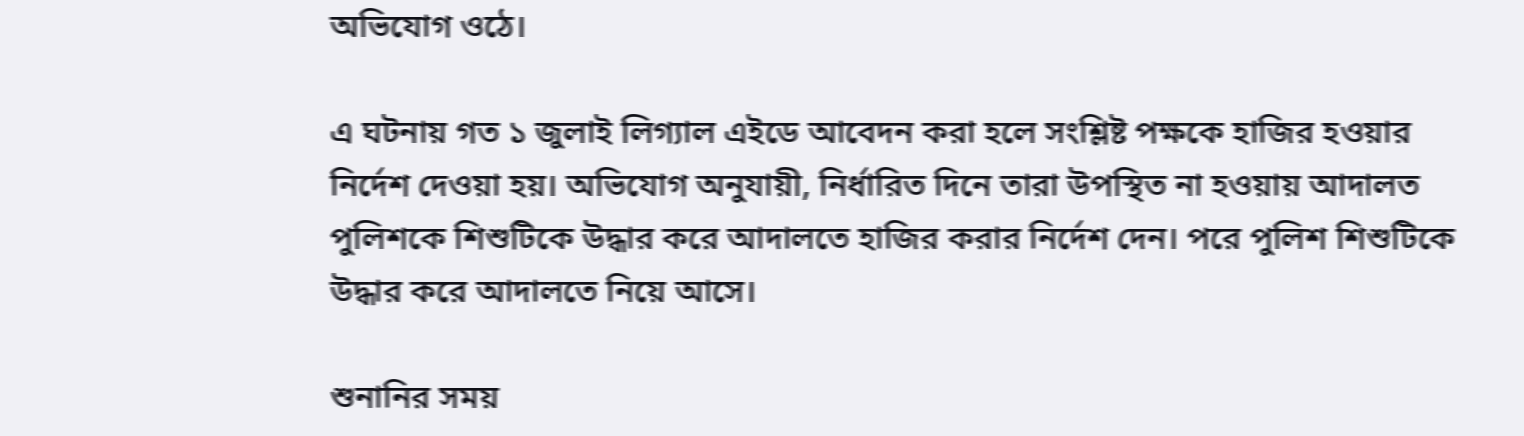অভিযোগ ওঠে।

এ ঘটনায় গত ১ জুলাই লিগ্যাল এইডে আবেদন করা হলে সংশ্লিষ্ট পক্ষকে হাজির হওয়ার নির্দেশ দেওয়া হয়। অভিযোগ অনুযায়ী, নির্ধারিত দিনে তারা উপস্থিত না হওয়ায় আদালত পুলিশকে শিশুটিকে উদ্ধার করে আদালতে হাজির করার নির্দেশ দেন। পরে পুলিশ শিশুটিকে উদ্ধার করে আদালতে নিয়ে আসে।

শুনানির সময়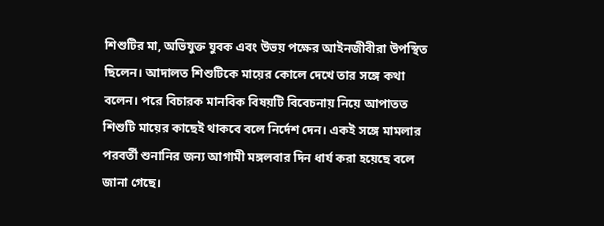শিশুটির মা, অভিযুক্ত যুবক এবং উভয় পক্ষের আইনজীবীরা উপস্থিত ছিলেন। আদালত শিশুটিকে মায়ের কোলে দেখে তার সঙ্গে কথা বলেন। পরে বিচারক মানবিক বিষয়টি বিবেচনায় নিয়ে আপাতত শিশুটি মায়ের কাছেই থাকবে বলে নির্দেশ দেন। একই সঙ্গে মামলার পরবর্তী শুনানির জন্য আগামী মঙ্গলবার দিন ধার্য করা হয়েছে বলে জানা গেছে।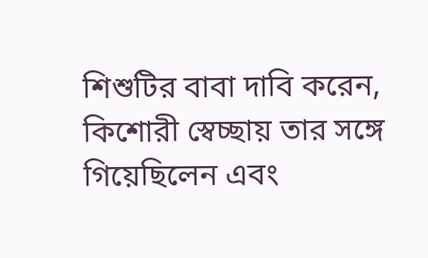শিশুটির বাবা দাবি করেন, কিশোরী স্বেচ্ছায় তার সঙ্গে গিয়েছিলেন এবং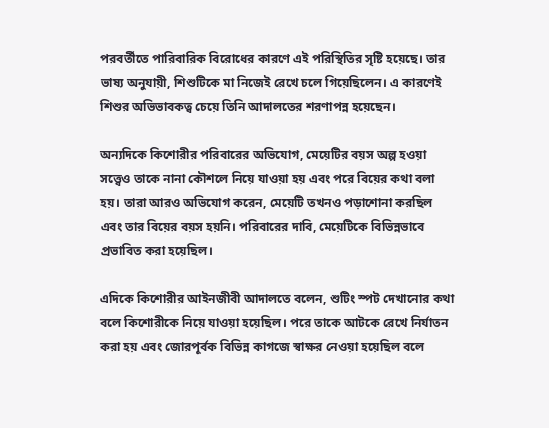পরবর্তীতে পারিবারিক বিরোধের কারণে এই পরিস্থিতির সৃষ্টি হয়েছে। তার ভাষ্য অনুযায়ী, শিশুটিকে মা নিজেই রেখে চলে গিয়েছিলেন। এ কারণেই শিশুর অভিভাবকত্ব চেয়ে তিনি আদালতের শরণাপন্ন হয়েছেন।

অন্যদিকে কিশোরীর পরিবারের অভিযোগ, মেয়েটির বয়স অল্প হওয়া সত্ত্বেও তাকে নানা কৌশলে নিয়ে যাওয়া হয় এবং পরে বিয়ের কথা বলা হয়। তারা আরও অভিযোগ করেন, মেয়েটি তখনও পড়াশোনা করছিল এবং তার বিয়ের বয়স হয়নি। পরিবারের দাবি, মেয়েটিকে বিভিন্নভাবে প্রভাবিত করা হয়েছিল।

এদিকে কিশোরীর আইনজীবী আদালতে বলেন, শুটিং স্পট দেখানোর কথা বলে কিশোরীকে নিয়ে যাওয়া হয়েছিল। পরে তাকে আটকে রেখে নির্যাতন করা হয় এবং জোরপূর্বক বিভিন্ন কাগজে স্বাক্ষর নেওয়া হয়েছিল বলে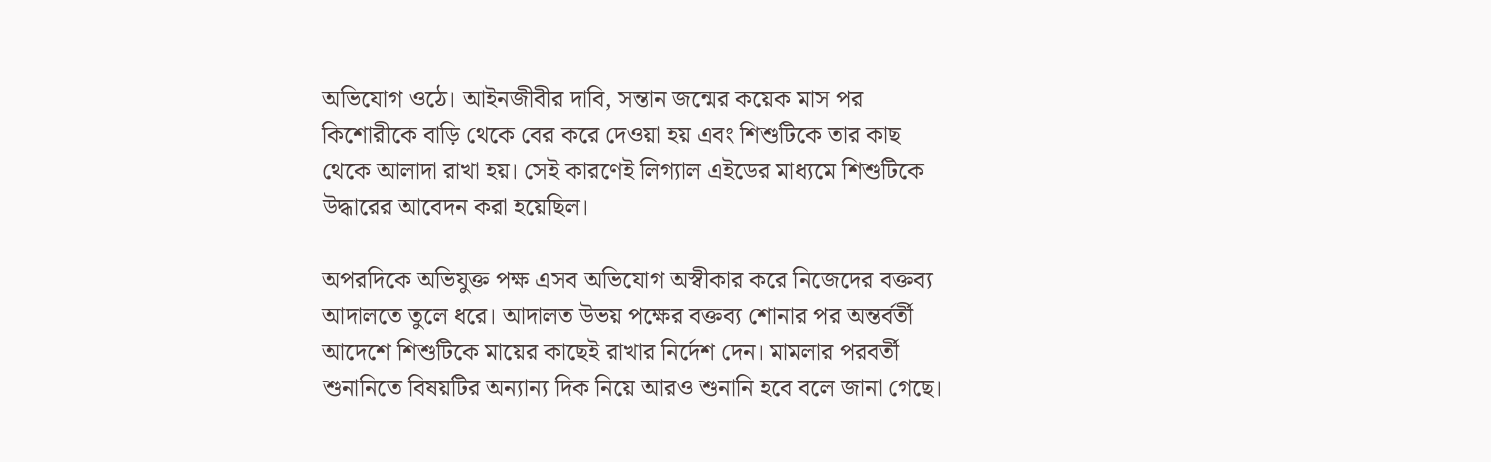অভিযোগ ওঠে। আইনজীবীর দাবি, সন্তান জন্মের কয়েক মাস পর কিশোরীকে বাড়ি থেকে বের করে দেওয়া হয় এবং শিশুটিকে তার কাছ থেকে আলাদা রাখা হয়। সেই কারণেই লিগ্যাল এইডের মাধ্যমে শিশুটিকে উদ্ধারের আবেদন করা হয়েছিল।

অপরদিকে অভিযুক্ত পক্ষ এসব অভিযোগ অস্বীকার করে নিজেদের বক্তব্য আদালতে তুলে ধরে। আদালত উভয় পক্ষের বক্তব্য শোনার পর অন্তর্বর্তী আদেশে শিশুটিকে মায়ের কাছেই রাখার নির্দেশ দেন। মামলার পরবর্তী শুনানিতে বিষয়টির অন্যান্য দিক নিয়ে আরও শুনানি হবে বলে জানা গেছে।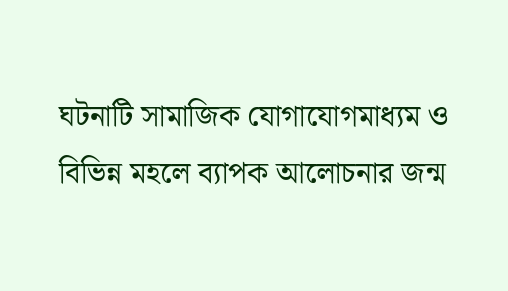ঘটনাটি সামাজিক যোগাযোগমাধ্যম ও বিভিন্ন মহলে ব্যাপক আলোচনার জন্ম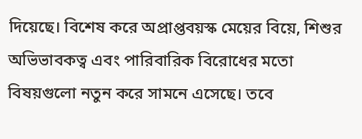দিয়েছে। বিশেষ করে অপ্রাপ্তবয়স্ক মেয়ের বিয়ে, শিশুর অভিভাবকত্ব এবং পারিবারিক বিরোধের মতো বিষয়গুলো নতুন করে সামনে এসেছে। তবে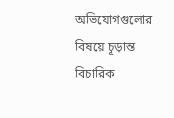অভিযোগগুলোর বিষয়ে চূড়ান্ত বিচারিক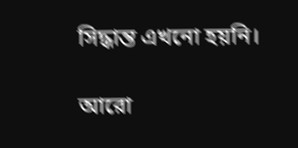সিদ্ধান্ত এখনো হয়নি।

আরো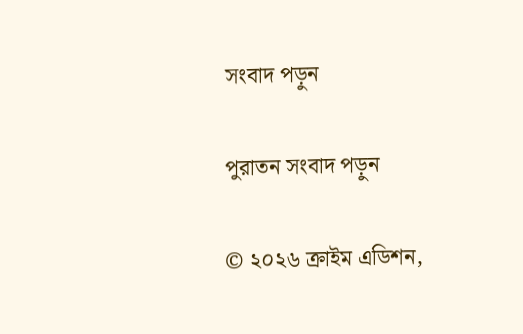সংবাদ পড়ুন

পুরাতন সংবাদ পড়ুন

© ২০২৬ ক্রাইম এডিশন,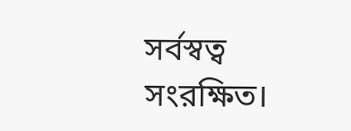সর্বস্বত্ব সংরক্ষিত।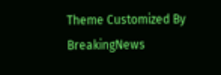Theme Customized By BreakingNews